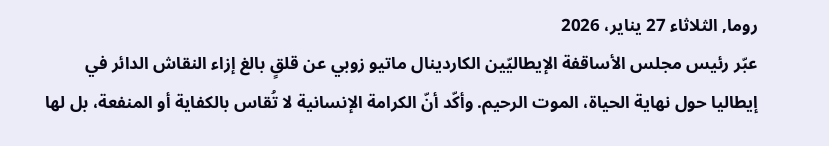روما, الثلاثاء 27 يناير، 2026
عبّر رئيس مجلس الأساقفة الإيطاليّين الكاردينال ماتيو زوبي عن قلقٍ بالغ إزاء النقاش الدائر في إيطاليا حول نهاية الحياة، الموت الرحيم. وأكّد أنّ الكرامة الإنسانية لا تُقاس بالكفاية أو المنفعة، بل لها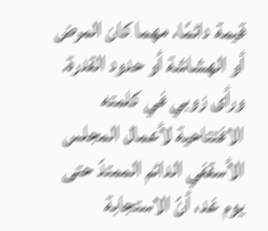قيمة دائمًا، مهما كان المرض أو الهشاشة أو حدود القدرة.
ورأى زوبي في كلمته الافتتاحية لأعمال المجلس الأسقفي الدائم الممتدّ حتى يوم غد، أنّ الاستجابة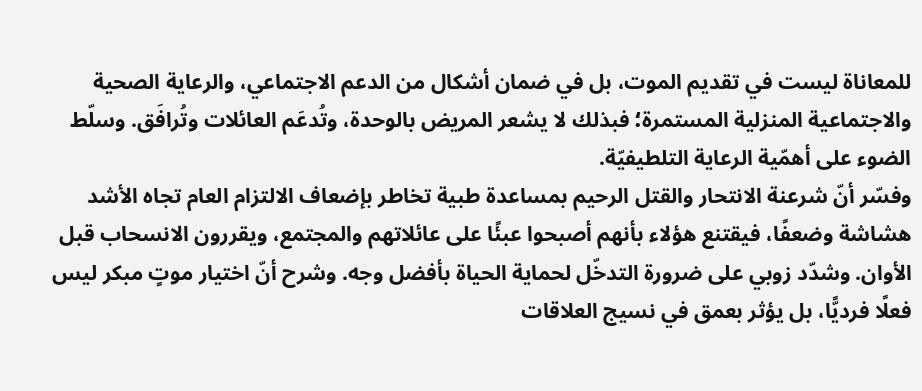للمعاناة ليست في تقديم الموت، بل في ضمان أشكال من الدعم الاجتماعي، والرعاية الصحية والاجتماعية المنزلية المستمرة؛ فبذلك لا يشعر المريض بالوحدة، وتُدعَم العائلات وتُرافَق. وسلّط الضوء على أهمّية الرعاية التلطيفيّة.
وفسّر أنّ شرعنة الانتحار والقتل الرحيم بمساعدة طبية تخاطر بإضعاف الالتزام العام تجاه الأشد هشاشة وضعفًا، فيقتنع هؤلاء بأنهم أصبحوا عبئًا على عائلاتهم والمجتمع، ويقررون الانسحاب قبل الأوان. وشدّد زوبي على ضرورة التدخّل لحماية الحياة بأفضل وجه. وشرح أنّ اختيار موتٍ مبكر ليس فعلًا فرديًّا، بل يؤثر بعمق في نسيج العلاقات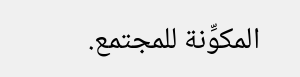المكوِّنة للمجتمع.